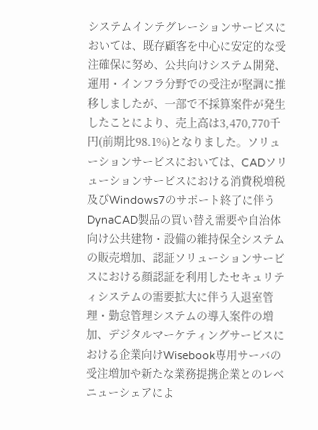システムインテグレーションサービスにおいては、既存顧客を中心に安定的な受注確保に努め、公共向けシステム開発、運用・インフラ分野での受注が堅調に推移しましたが、一部で不採算案件が発生したことにより、売上高は3,470,770千円(前期比98.1%)となりました。ソリューションサービスにおいては、CADソリューションサービスにおける消費税増税及びWindows7のサポート終了に伴うDynaCAD製品の買い替え需要や自治体向け公共建物・設備の維持保全システムの販売増加、認証ソリューションサービスにおける顔認証を利用したセキュリティシステムの需要拡大に伴う入退室管理・勤怠管理システムの導入案件の増加、デジタルマーケティングサービスにおける企業向けWisebook専用サーバの受注増加や新たな業務提携企業とのレベニューシェアによ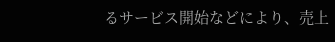るサービス開始などにより、売上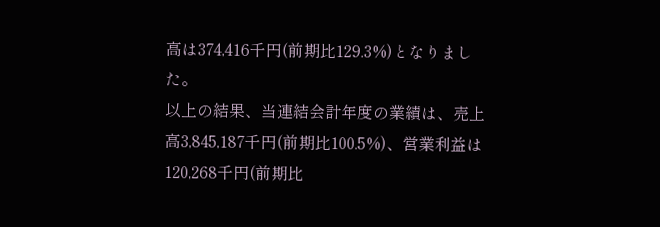高は374,416千円(前期比129.3%)となりました。
以上の結果、当連結会計年度の業績は、売上高3,845,187千円(前期比100.5%)、営業利益は120,268千円(前期比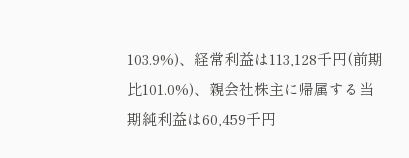103.9%)、経常利益は113,128千円(前期比101.0%)、親会社株主に帰属する当期純利益は60,459千円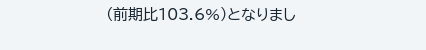(前期比103.6%)となりまし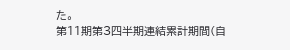た。
第11期第3四半期連結累計期間(自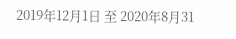2019年12月1日 至 2020年8月31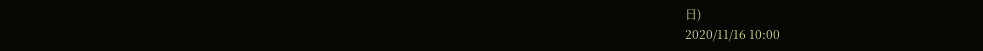日)
2020/11/16 10:00